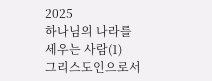2025
하나님의 나라를 세우는 사람(1)
그리스도인으로서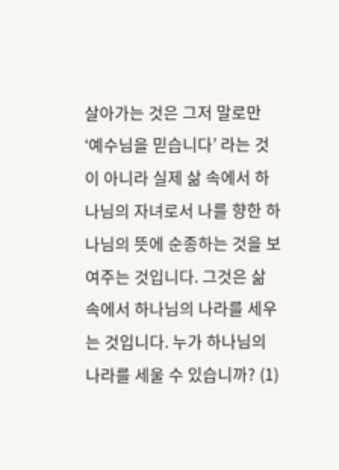살아가는 것은 그저 말로만 ‘예수님을 믿습니다’ 라는 것이 아니라 실제 삶 속에서 하나님의 자녀로서 나를 향한 하나님의 뜻에 순종하는 것을 보여주는 것입니다. 그것은 삶 속에서 하나님의 나라를 세우는 것입니다. 누가 하나님의 나라를 세울 수 있습니까? (1)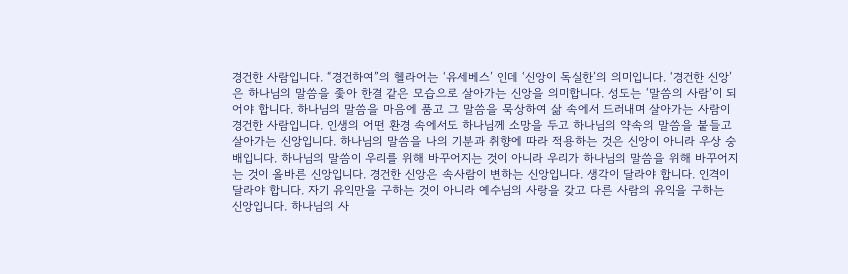경건한 사람입니다. “경건하여”의 헬라어는 ‘유세베스’ 인데 ‘신앙이 독실한’의 의미입니다. ‘경건한 신앙’은 하나님의 말씀을 좇아 한결 같은 모습으로 살아가는 신앙을 의미합니다. 성도는 ‘말씀의 사람’이 되어야 합니다. 하나님의 말씀을 마음에 품고 그 말씀을 묵상하여 삶 속에서 드러내며 살아가는 사람이 경건한 사람입니다. 인생의 어떤 환경 속에서도 하나님께 소망을 두고 하나님의 약속의 말씀을 붙들고 살아가는 신앙입니다. 하나님의 말씀을 나의 기분과 취향에 따라 적용하는 것은 신앙이 아니라 우상 숭배입니다. 하나님의 말씀이 우리를 위해 바꾸어지는 것이 아니라 우리가 하나님의 말씀을 위해 바꾸어지는 것이 올바른 신앙입니다. 경건한 신앙은 속사람이 변하는 신앙입니다. 생각이 달라야 합니다. 인격이 달라야 합니다. 자기 유익만을 구하는 것이 아니라 예수님의 사랑을 갖고 다른 사람의 유익을 구하는 신앙입니다. 하나님의 사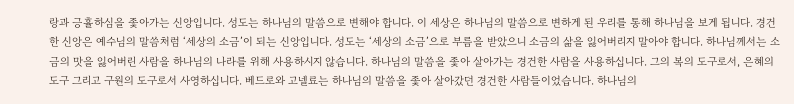랑과 긍휼하심을 좇아가는 신앙입니다. 성도는 하나님의 말씀으로 변해야 합니다. 이 세상은 하나님의 말씀으로 변하게 된 우리를 통해 하나님을 보게 됩니다. 경건한 신앙은 예수님의 말씀처럼 ‘세상의 소금’이 되는 신앙입니다. 성도는 ‘세상의 소금’으로 부름을 받았으니 소금의 삶을 잃어버리지 말아야 합니다. 하나님께서는 소금의 맛을 잃어버린 사람을 하나님의 나라를 위해 사용하시지 않습니다. 하나님의 말씀을 좇아 살아가는 경건한 사람을 사용하십니다. 그의 복의 도구로서, 은혜의 도구 그리고 구원의 도구로서 사영하십니다. 베드로와 고넬료는 하나님의 말씀을 좇아 살아갔던 경건한 사람들이었습니다. 하나님의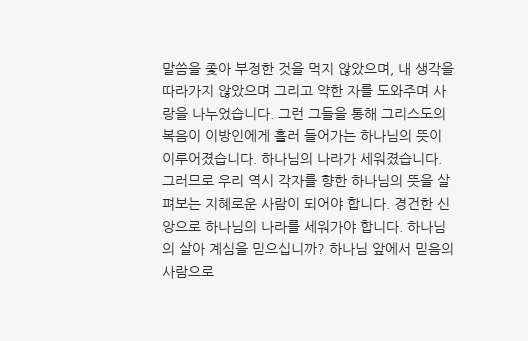말씀을 좇아 부정한 것을 먹지 않았으며, 내 생각을 따라가지 않았으며 그리고 약한 자를 도와주며 사랑을 나누었습니다. 그런 그들을 통해 그리스도의 복음이 이방인에게 흘러 들어가는 하나님의 뜻이 이루어졌습니다. 하나님의 나라가 세워졌습니다. 그러므로 우리 역시 각자를 향한 하나님의 뜻을 살펴보는 지혜로운 사람이 되어야 합니다. 경건한 신앙으로 하나님의 나라를 세워가야 합니다. 하나님의 살아 계심을 믿으십니까? 하나님 앞에서 믿음의 사람으로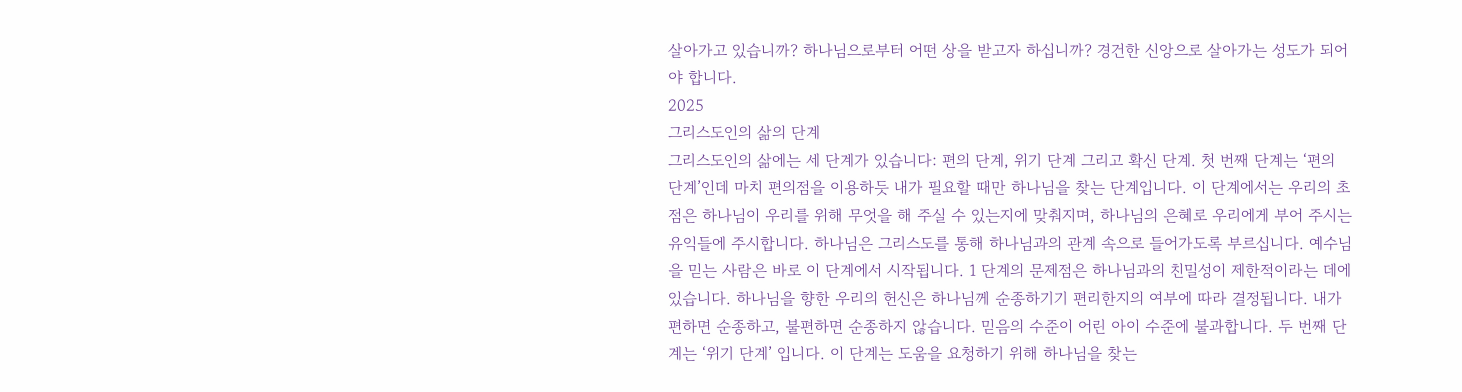살아가고 있습니까? 하나님으로부터 어떤 상을 받고자 하십니까? 경건한 신앙으로 살아가는 성도가 되어야 합니다.
2025
그리스도인의 삶의 단계
그리스도인의 삶에는 세 단계가 있습니다: 편의 단계, 위기 단계 그리고 확신 단계. 첫 번째 단계는 ‘편의 단계’인데 마치 편의점을 이용하듯 내가 필요할 때만 하나님을 찾는 단계입니다. 이 단계에서는 우리의 초점은 하나님이 우리를 위해 무엇을 해 주실 수 있는지에 맞춰지며, 하나님의 은혜로 우리에게 부어 주시는 유익들에 주시합니다. 하나님은 그리스도를 통해 하나님과의 관계 속으로 들어가도록 부르십니다. 예수님을 믿는 사람은 바로 이 단계에서 시작됩니다. 1 단계의 문제점은 하나님과의 친밀성이 제한적이라는 데에 있습니다. 하나님을 향한 우리의 헌신은 하나님께 순종하기기 편리한지의 여부에 따라 결정됩니다. 내가 편하면 순종하고, 불편하면 순종하지 않습니다. 믿음의 수준이 어린 아이 수준에 불과합니다. 두 번째 단계는 ‘위기 단계’ 입니다. 이 단계는 도움을 요청하기 위해 하나님을 찾는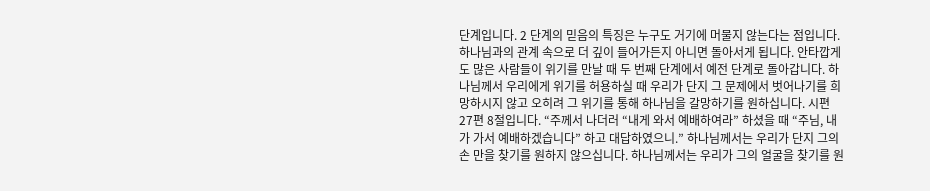단계입니다. 2 단계의 믿음의 특징은 누구도 거기에 머물지 않는다는 점입니다. 하나님과의 관계 속으로 더 깊이 들어가든지 아니면 돌아서게 됩니다. 안타깝게도 많은 사람들이 위기를 만날 때 두 번째 단계에서 예전 단계로 돌아갑니다. 하나님께서 우리에게 위기를 허용하실 때 우리가 단지 그 문제에서 벗어나기를 희망하시지 않고 오히려 그 위기를 통해 하나님을 갈망하기를 원하십니다. 시편 27편 8절입니다. “주께서 나더러 “내게 와서 예배하여라” 하셨을 때 “주님, 내가 가서 예배하겠습니다” 하고 대답하였으니.” 하나님께서는 우리가 단지 그의 손 만을 찾기를 원하지 않으십니다. 하나님께서는 우리가 그의 얼굴을 찾기를 원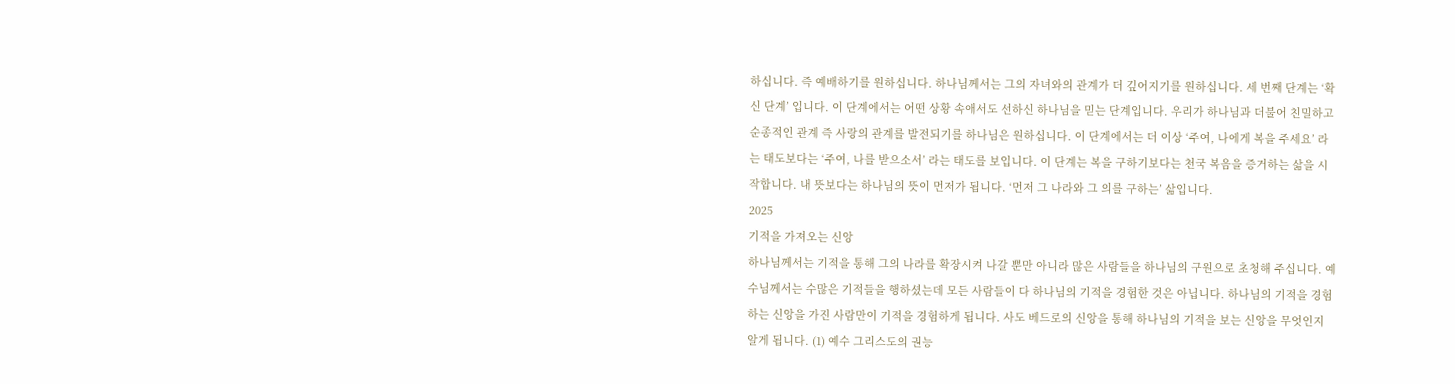하십니다. 즉 예배하기를 원하십니다. 하나님께서는 그의 자녀와의 관계가 더 깊어지기를 원하십니다. 세 번째 단계는 ‘확신 단계’ 입니다. 이 단계에서는 어떤 상황 속애서도 선하신 하나님을 믿는 단계입니다. 우리가 하나님과 더불어 친밀하고 순종적인 관계 즉 사랑의 관계를 발전되기를 하나님은 원하십니다. 이 단계에서는 더 이상 ‘주여, 나에게 복을 주세요’ 라는 태도보다는 ‘주여, 나를 받으소서’ 라는 태도를 보입니다. 이 단계는 복을 구하기보다는 천국 복음을 증거하는 삶을 시작합니다. 내 뜻보다는 하나님의 뜻이 먼저가 됩니다. ‘먼저 그 나라와 그 의를 구하는’ 삶입니다.
2025
기적을 가져오는 신앙
하나님께서는 기적을 통해 그의 나라를 확장시켜 나갈 뿐만 아니라 많은 사람들을 하나님의 구원으로 초청해 주십니다. 예수님께서는 수많은 기적들을 행하셨는데 모든 사람들이 다 하나님의 기적을 경험한 것은 아닙니다. 하나님의 기적을 경험하는 신앙을 가진 사람만이 기적을 경험하게 됩니다. 사도 베드로의 신앙을 통해 하나님의 기적을 보는 신앙을 무엇인지 알게 됩니다. (1) 예수 그리스도의 권능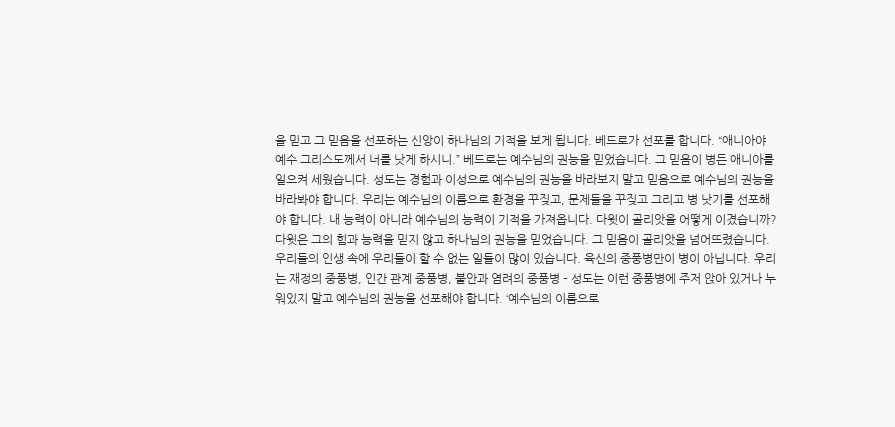을 믿고 그 믿음을 선포하는 신앙이 하나님의 기적을 보게 됩니다. 베드로가 선포를 합니다. “애니아야 예수 그리스도께서 너를 낫게 하시니.” 베드로는 예수님의 권능을 믿었습니다. 그 믿음이 병든 애니아를 일으켜 세웠습니다. 성도는 경험과 이성으로 예수님의 권능을 바라보지 말고 믿음으로 예수님의 권능을 바라봐야 합니다. 우리는 예수님의 이름으로 환경을 꾸짖고, 문제들을 꾸짖고 그리고 병 낫기를 선포해야 합니다. 내 능력이 아니라 예수님의 능력이 기적을 가져옵니다. 다윗이 골리앗을 어떻게 이겼습니까? 다윗은 그의 힘과 능력을 믿지 않고 하나님의 권능을 믿었습니다. 그 믿음이 골리앗을 넘어뜨렸습니다. 우리들의 인생 속에 우리들이 할 수 없는 일들이 많이 있습니다. 육신의 중풍병만이 병이 아닙니다. 우리는 재정의 중풍병, 인간 관계 중풍병, 불안과 염려의 중풍병 – 성도는 이런 중풍병에 주저 앉아 있거나 누워있지 말고 예수님의 권능을 선포해야 합니다. ‘예수님의 이름으로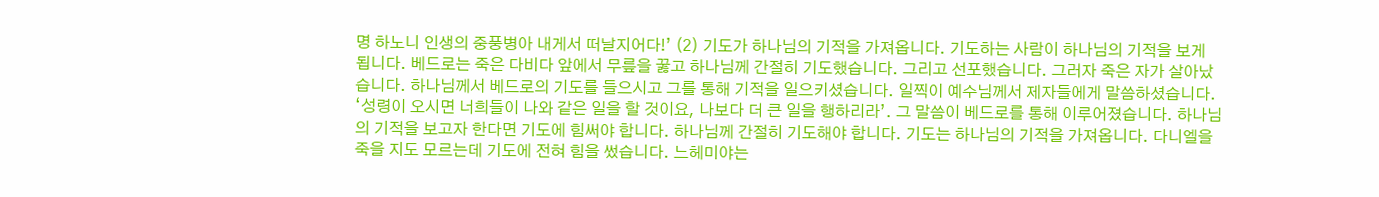명 하노니 인생의 중풍병아 내게서 떠날지어다!’ (2) 기도가 하나님의 기적을 가져옵니다. 기도하는 사람이 하나님의 기적을 보게 됩니다. 베드로는 죽은 다비다 앞에서 무릎을 꿇고 하나님께 간절히 기도했습니다. 그리고 선포했습니다. 그러자 죽은 자가 살아났습니다. 하나님께서 베드로의 기도를 들으시고 그를 통해 기적을 일으키셨습니다. 일찍이 예수님께서 제자들에게 말씀하셨습니다. ‘성령이 오시면 너희들이 나와 같은 일을 할 것이요, 나보다 더 큰 일을 행하리라’. 그 말씀이 베드로를 통해 이루어졌습니다. 하나님의 기적을 보고자 한다면 기도에 힘써야 합니다. 하나님께 간절히 기도해야 합니다. 기도는 하나님의 기적을 가져옵니다. 다니엘을 죽을 지도 모르는데 기도에 전혀 힘을 썼습니다. 느헤미야는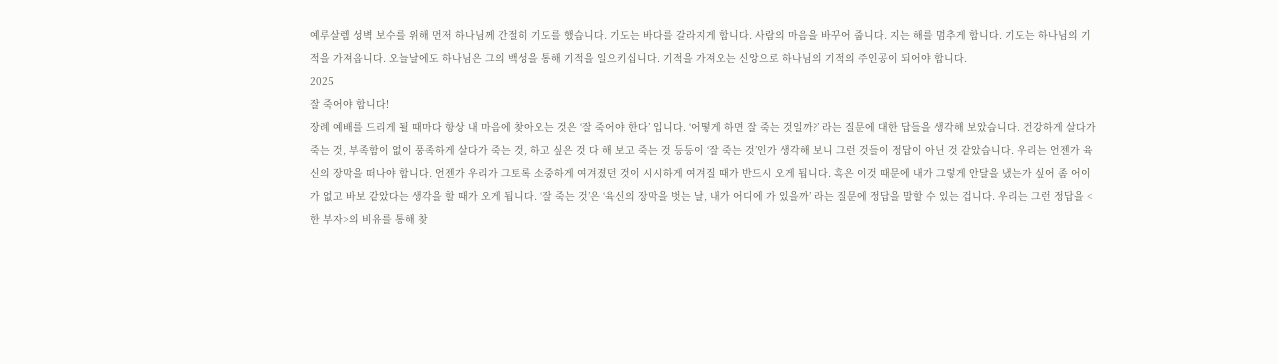예루살렘 성벽 보수를 위해 먼저 하나님께 간절히 기도를 했습니다. 기도는 바다를 갈라지게 합니다. 사람의 마음을 바꾸어 줍니다. 지는 해를 멈추게 합니다. 기도는 하나님의 기적을 가져옵니다. 오늘날에도 하나님은 그의 백성을 통해 기적을 일으키십니다. 기적을 가져오는 신앙으로 하나님의 기적의 주인공이 되어야 합니다.
2025
잘 죽어야 합니다!
장례 예배를 드리게 될 때마다 항상 내 마음에 찾아오는 것은 ‘잘 죽어야 한다’ 입니다. ‘어떻게 하면 잘 죽는 것일까?’ 라는 질문에 대한 답들을 생각해 보았습니다. 건강하게 살다가 죽는 것, 부족함이 없이 풍족하게 살다가 죽는 것, 하고 싶은 것 다 해 보고 죽는 것 등등이 ‘잘 죽는 것’인가 생각해 보니 그런 것들이 정답이 아닌 것 같았습니다. 우리는 언젠가 육신의 장막을 떠나야 합니다. 언젠가 우리가 그토록 소중하게 여겨졌던 것이 시시하게 여겨질 때가 반드시 오게 됩니다. 혹은 이것 때문에 내가 그렇게 안달을 냈는가 싶어 좀 어이가 없고 바보 같았다는 생각을 할 때가 오게 됩니다. ‘잘 죽는 것’은 ‘육신의 장막을 벗는 날, 내가 어디에 가 있을까’ 라는 질문에 정답을 말할 수 있는 겁니다. 우리는 그런 정답을 <한 부자>의 비유를 통해 찾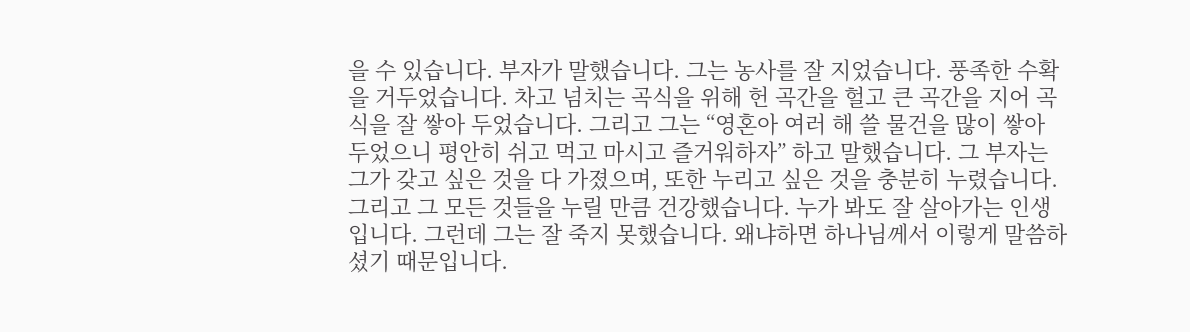을 수 있습니다. 부자가 말했습니다. 그는 농사를 잘 지었습니다. 풍족한 수확을 거두었습니다. 차고 넘치는 곡식을 위해 헌 곡간을 헐고 큰 곡간을 지어 곡식을 잘 쌓아 두었습니다. 그리고 그는 “영혼아 여러 해 쓸 물건을 많이 쌓아 두었으니 평안히 쉬고 먹고 마시고 즐거워하자” 하고 말했습니다. 그 부자는 그가 갖고 싶은 것을 다 가졌으며, 또한 누리고 싶은 것을 충분히 누렸습니다. 그리고 그 모든 것들을 누릴 만큼 건강했습니다. 누가 봐도 잘 살아가는 인생입니다. 그런데 그는 잘 죽지 못했습니다. 왜냐하면 하나님께서 이렇게 말씀하셨기 때문입니다.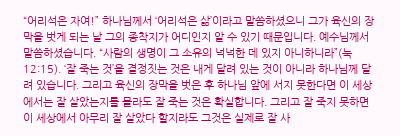“어리석은 자여!” 하나님께서 ‘어리석은 삶’이라고 말씀하셨으니 그가 육신의 장막을 벗게 되는 날 그의 종착지가 어디인지 알 수 있기 때문입니다. 예수님께서 말씀하셨습니다. “사람의 생명이 그 소유의 넉넉한 데 있지 아니하니라”(눅 12:15). ‘잘 죽는 것’을 결정짓는 것은 내게 달려 있는 것이 아니라 하나님께 달려 있습니다. 그리고 육신의 장막을 벗은 후 하나님 앞에 서지 못한다면 이 세상에서는 잘 살았는지를 몰라도 잘 죽는 것은 확실합니다. 그리고 잘 죽지 못하면 이 세상에서 아무리 잘 살았다 할지라도 그것은 실제로 잘 사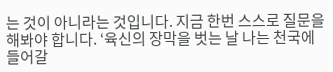는 것이 아니라는 것입니다. 지금 한번 스스로 질문을 해봐야 합니다. ‘육신의 장막을 벗는 날 나는 천국에 들어갈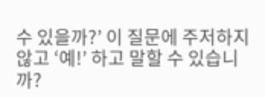수 있을까?’ 이 질문에 주저하지 않고 ‘예!’ 하고 말할 수 있습니까?